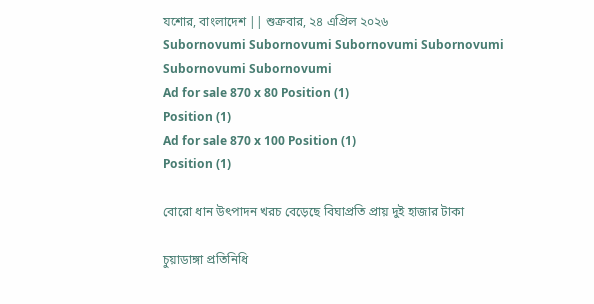যশোর, বাংলাদেশ || শুক্রবার, ২৪ এপ্রিল ২০২৬
Subornovumi Subornovumi Subornovumi Subornovumi Subornovumi Subornovumi
Ad for sale 870 x 80 Position (1)
Position (1)
Ad for sale 870 x 100 Position (1)
Position (1)

বোরো ধান উৎপাদন খরচ বেড়েছে বিঘাপ্রতি প্রায় দুই হাজার টাকা

চুয়াডাঙ্গা প্রতিনিধি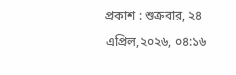প্রকাশ : শুক্রবার, ২৪ এপ্রিল,২০২৬, ০৪:১৬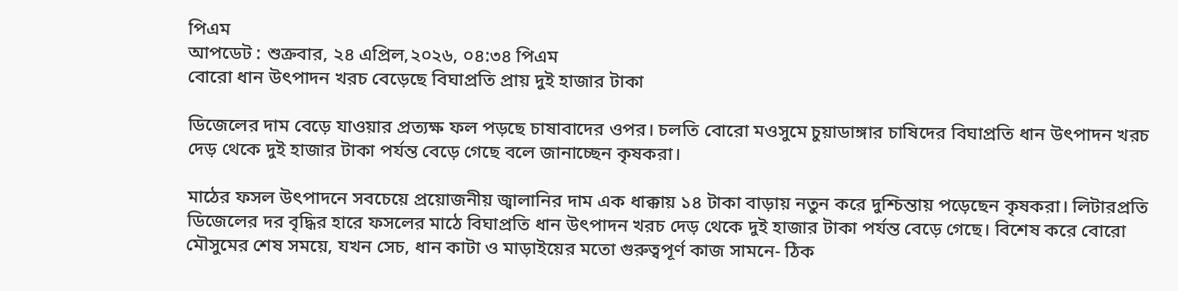পিএম
আপডেট : শুক্রবার, ২৪ এপ্রিল,২০২৬, ০৪:৩৪ পিএম
বোরো ধান উৎপাদন খরচ বেড়েছে বিঘাপ্রতি প্রায় দুই হাজার টাকা

ডিজেলের দাম বেড়ে যাওয়ার প্রত্যক্ষ ফল পড়ছে চাষাবাদের ওপর। চলতি বোরো মওসুমে চুয়াডাঙ্গার চাষিদের বিঘাপ্রতি ধান উৎপাদন খরচ দেড় থেকে দুই হাজার টাকা পর্যন্ত বেড়ে গেছে বলে জানাচ্ছেন কৃষকরা।

মাঠের ফসল উৎপাদনে সবচেয়ে প্রয়োজনীয় জ্বালানির দাম এক ধাক্কায় ১৪ টাকা বাড়ায় নতুন করে দুশ্চিন্তায় পড়েছেন কৃষকরা। লিটারপ্রতি ডিজেলের দর বৃদ্ধির হারে ফসলের মাঠে বিঘাপ্রতি ধান উৎপাদন খরচ দেড় থেকে দুই হাজার টাকা পর্যন্ত বেড়ে গেছে। বিশেষ করে বোরো মৌসুমের শেষ সময়ে, যখন সেচ, ধান কাটা ও মাড়াইয়ের মতো গুরুত্বপূর্ণ কাজ সামনে- ঠিক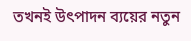তখনই উৎপাদন ব্যয়ের নতুন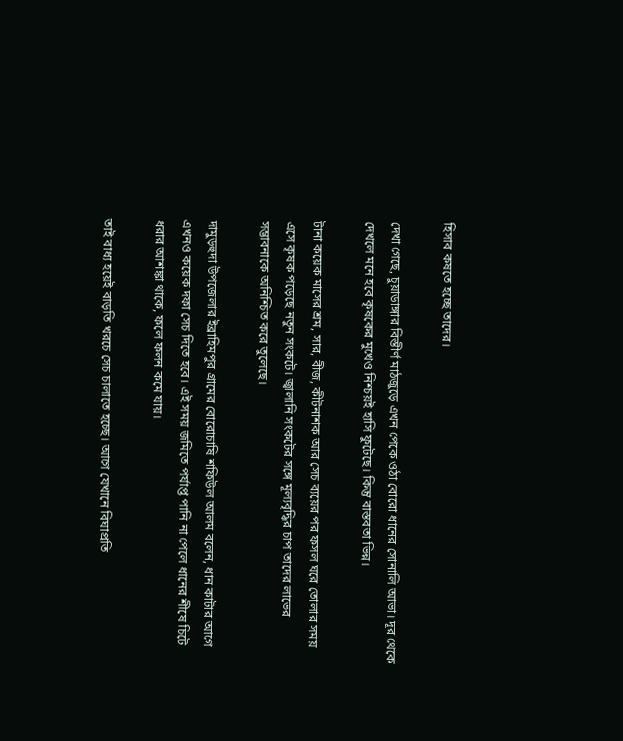হিসাব কষতে হচ্ছে তাদের।

দেখা গেছে, চুয়াডাঙ্গার বিস্তীর্ণ মাঠজুড়ে এখন পেকে ওঠা বোরো ধানের সোনালি আভা। দূর থেকে দেখলে মনে হবে কৃষকের মুখেও নিশ্চয়ই হাসি ফুটেছে। কিন্তু বাস্তবতা ভিন্ন।

টানা কয়েক মাসের শ্রম, সার, বীজ, কীটনাশক আর সেচ ব্যয়ের পর ফসল ঘরে তোলার সময় এসে কৃষক পড়েছে নতুন সংকটে। জ্বালানি সংকটের সঙ্গে মূল্যবৃদ্ধির চাপ তাদের লাভের সম্ভাবনাকে অনিশ্চিত করে তুলেছে।

দামুড়হুদা উপজেলার ইব্রাহিমপুর গ্রামের বোরোচাষি শফিউল আলম বলেন, ধান কাটার আগে এখনও কয়েক দফা সেচ দিতে হবে। এই সময় জমিতে পর্যাপ্ত পানি না পেলে ধানের শীষে চিটে ধরার আশঙ্কা থাকে, ফলে ফলন কমে যায়।

তাই বাধ্য হয়েই বাড়তি খরচে সেচ চালাতে হচ্ছে। আগে যেখানে বিঘাপ্রতি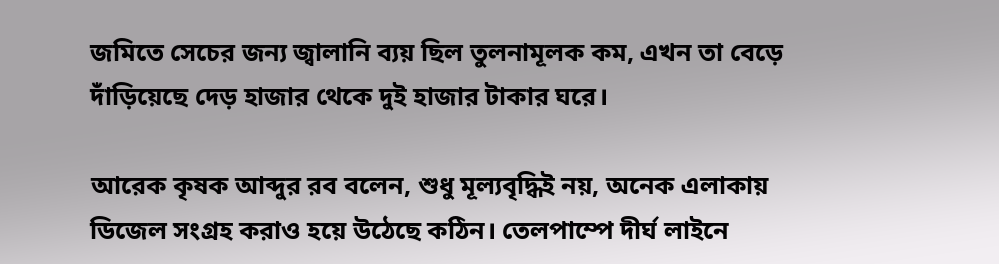জমিতে সেচের জন্য জ্বালানি ব্যয় ছিল তুলনামূলক কম, এখন তা বেড়ে দাঁড়িয়েছে দেড় হাজার থেকে দুই হাজার টাকার ঘরে।

আরেক কৃষক আব্দুর রব বলেন, শুধু মূল্যবৃদ্ধিই নয়, অনেক এলাকায় ডিজেল সংগ্রহ করাও হয়ে উঠেছে কঠিন। তেলপাম্পে দীর্ঘ লাইনে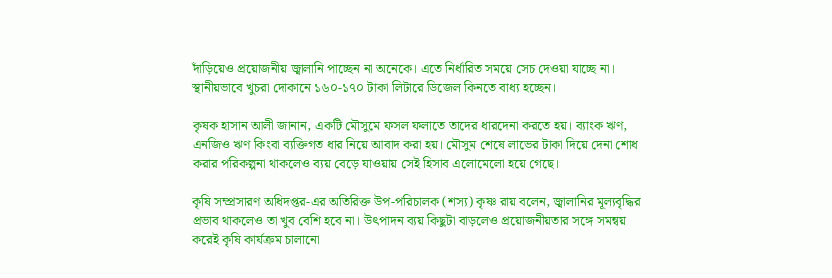দাঁড়িয়েও প্রয়োজনীয় জ্বালানি পাচ্ছেন না অনেকে। এতে নির্ধারিত সময়ে সেচ দেওয়া যাচ্ছে না। স্থানীয়ভাবে খুচরা দোকানে ১৬০-১৭০ টাকা লিটারে ডিজেল কিনতে বাধ্য হচ্ছেন।

কৃষক হাসান আলী জানান, একটি মৌসুমে ফসল ফলাতে তাদের ধারদেনা করতে হয়। ব্যাংক ঋণ, এনজিও ঋণ কিংবা ব্যক্তিগত ধার নিয়ে আবাদ করা হয়। মৌসুম শেষে লাভের টাকা দিয়ে দেনা শোধ করার পরিকল্পনা থাকলেও ব্যয় বেড়ে যাওয়ায় সেই হিসাব এলোমেলো হয়ে গেছে।

কৃষি সম্প্রসারণ অধিদপ্তর-এর অতিরিক্ত উপ-পরিচালক (শস্য) কৃষ্ণ রায় বলেন, জ্বালানির মূল্যবৃদ্ধির প্রভাব থাকলেও তা খুব বেশি হবে না। উৎপাদন ব্যয় কিছুটা বাড়লেও প্রয়োজনীয়তার সঙ্গে সমন্বয় করেই কৃষি কার্যক্রম চালানো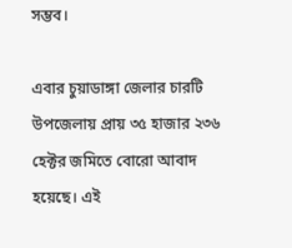সম্ভব।

এবার চুয়াডাঙ্গা জেলার চারটি উপজেলায় প্রায় ৩৫ হাজার ২৩৬ হেক্টর জমিতে বোরো আবাদ হয়েছে। এই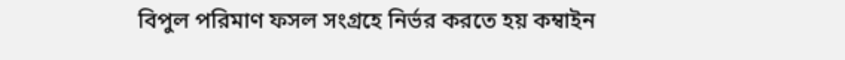বিপুল পরিমাণ ফসল সংগ্রহে নির্ভর করতে হয় কম্বাইন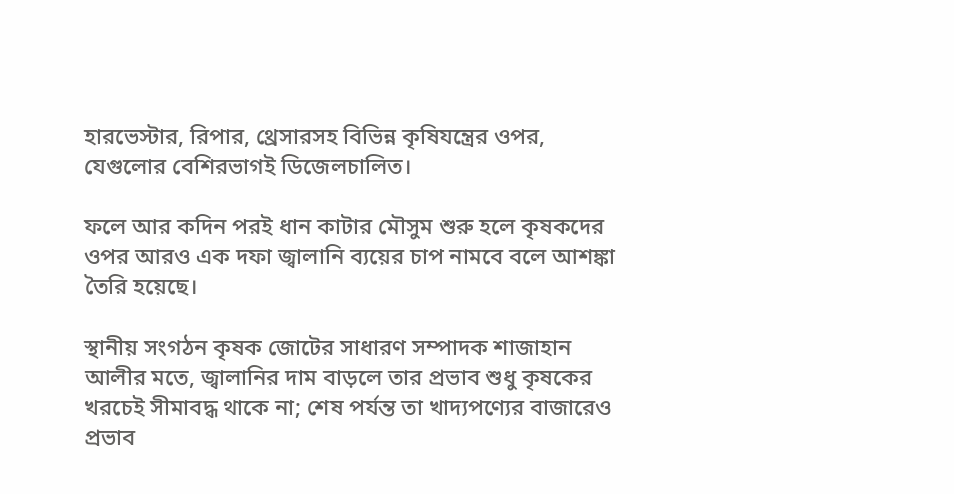হারভেস্টার, রিপার, থ্রেসারসহ বিভিন্ন কৃষিযন্ত্রের ওপর, যেগুলোর বেশিরভাগই ডিজেলচালিত।

ফলে আর কদিন পরই ধান কাটার মৌসুম শুরু হলে কৃষকদের ওপর আরও এক দফা জ্বালানি ব্যয়ের চাপ নামবে বলে আশঙ্কা তৈরি হয়েছে।

স্থানীয় সংগঠন কৃষক জোটের সাধারণ সম্পাদক শাজাহান আলীর মতে, জ্বালানির দাম বাড়লে তার প্রভাব শুধু কৃষকের খরচেই সীমাবদ্ধ থাকে না; শেষ পর্যন্ত তা খাদ্যপণ্যের বাজারেও প্রভাব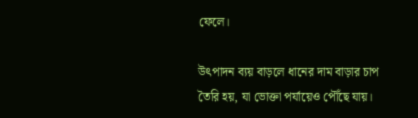ফেলে।

উৎপাদন ব্যয় বাড়লে ধানের দাম বাড়ার চাপ তৈরি হয়, যা ভোক্তা পর্যায়েও পৌঁছে যায়।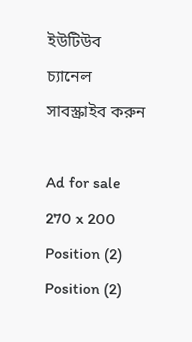ইউটিউব চ্যানেল সাবস্ক্রাইব করুন

Ad for sale 270 x 200 Position (2)
Position (2)